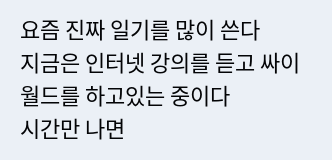요즘 진짜 일기를 많이 쓴다
지금은 인터넷 강의를 듣고 싸이월드를 하고있는 중이다
시간만 나면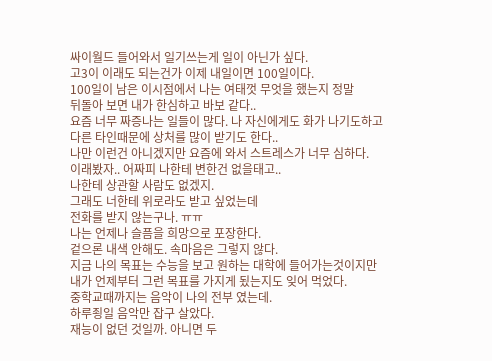싸이월드 들어와서 일기쓰는게 일이 아닌가 싶다.
고3이 이래도 되는건가 이제 내일이면 100일이다.
100일이 남은 이시점에서 나는 여태껏 무엇을 했는지 정말
뒤돌아 보면 내가 한심하고 바보 같다..
요즘 너무 짜증나는 일들이 많다. 나 자신에게도 화가 나기도하고
다른 타인때문에 상처를 많이 받기도 한다..
나만 이런건 아니겠지만 요즘에 와서 스트레스가 너무 심하다.
이래봤자.. 어짜피 나한테 변한건 없을태고..
나한테 상관할 사람도 없겠지.
그래도 너한테 위로라도 받고 싶었는데
전화를 받지 않는구나. ㅠㅠ
나는 언제나 슬픔을 희망으로 포장한다.
겉으론 내색 안해도. 속마음은 그렇지 않다.
지금 나의 목표는 수능을 보고 원하는 대학에 들어가는것이지만
내가 언제부터 그런 목표를 가지게 됬는지도 잊어 먹었다.
중학교때까지는 음악이 나의 전부 였는데.
하루죙일 음악만 잡구 살았다.
재능이 없던 것일까. 아니면 두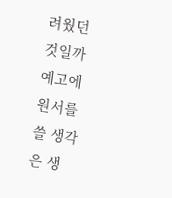려웠던 것일까
예고에 원서를 쓸 생각은 생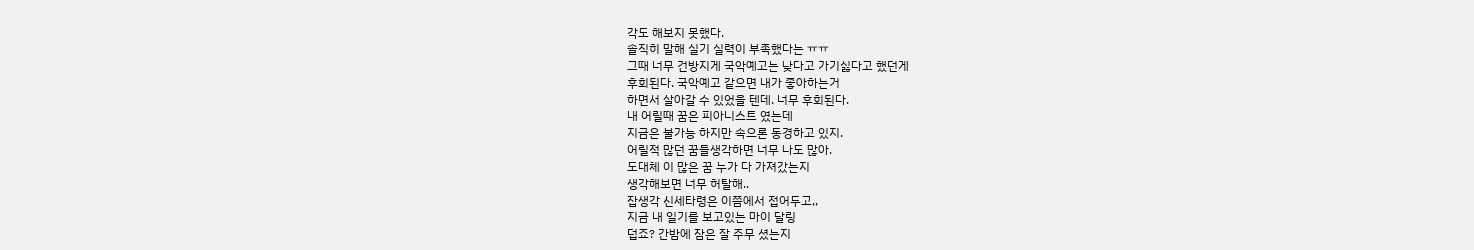각도 해보지 못했다.
솔직히 말해 실기 실력이 부족했다는 ㅠㅠ
그때 너무 건방지게 국악예고는 낮다고 가기싫다고 했던게
후회된다. 국악예고 같으면 내가 좋아하는거
하면서 살아갈 수 있었을 텐데. 너무 후회된다.
내 어릴때 꿈은 피아니스트 였는데
지금은 불가능 하지만 속으론 동경하고 있지.
어릴적 많던 꿈들생각하면 너무 나도 많아.
도대체 이 많은 꿈 누가 다 가져갔는지
생각해보면 너무 허탈해..
잡생각 신세타령은 이쯤에서 접어두고,,
지금 내 일기를 보고있는 마이 달링
덥죠? 간밤에 잠은 잘 주무 셨는지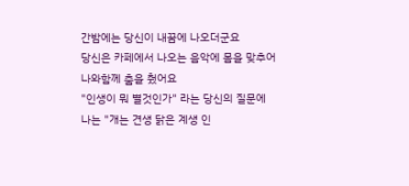간밤에는 당신이 내꿈에 나오더군요
당신은 카페에서 나오는 음악에 몸을 맞추어
나와함께 춤을 췄어요
"인생이 뭐 별것인가" 라는 당신의 질문에
나는 "개는 견생 닭은 계생 인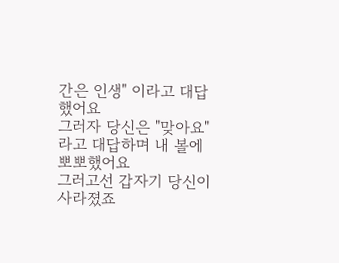간은 인생" 이라고 대답했어요
그러자 당신은 "맞아요" 라고 대답하며 내 볼에 뽀뽀했어요
그러고선 갑자기 당신이 사라졌죠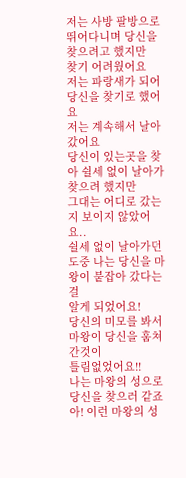저는 사방 팔방으로 뛰어다니며 당신을 찾으려고 했지만
찾기 어려웠어요
저는 파랑새가 되어 당신을 찾기로 했어요
저는 계속해서 날아갔어요
당신이 있는곳을 찾아 쉴세 없이 날아가 찾으려 했지만
그대는 어디로 갔는지 보이지 않았어요..
쉴세 없이 날아가던 도중 나는 당신을 마왕이 붙잡아 갔다는걸
알게 되었어요!
당신의 미모를 봐서 마왕이 당신을 훔쳐간것이
틀림없었어요!!
나는 마왕의 성으로 당신을 찾으러 같죠
아! 이런 마왕의 성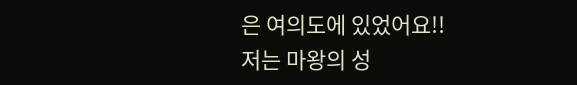은 여의도에 있었어요!!
저는 마왕의 성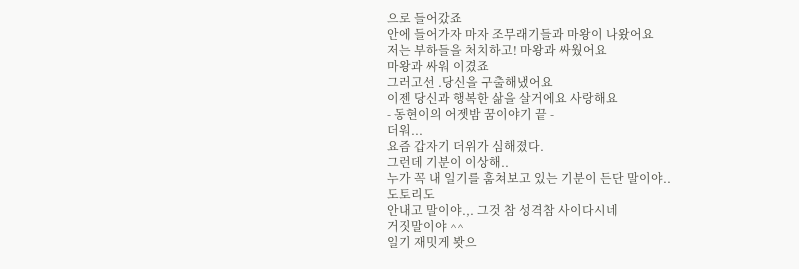으로 들어갔죠
안에 들어가자 마자 조무래기들과 마왕이 나왔어요
저는 부하들을 처치하고! 마왕과 싸웠어요
마왕과 싸워 이겼죠
그러고선 .당신을 구출해냈어요
이젠 당신과 행복한 삶을 살거에요 사랑해요
- 동현이의 어젯밤 꿈이야기 끝 -
더워...
요즘 갑자기 더위가 심해졌다.
그런데 기분이 이상해..
누가 꼭 내 일기를 훔쳐보고 있는 기분이 든단 말이야..
도토리도
안내고 말이야.,. 그것 참 성격참 사이다시네
거짓말이야 ^^
일기 재밋게 봣으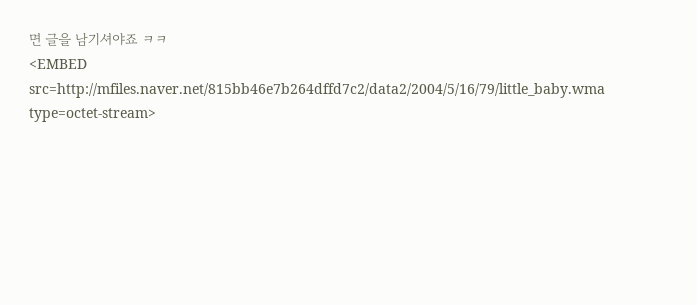면 글을 남기셔야죠 ㅋㅋ
<EMBED src=http://mfiles.naver.net/815bb46e7b264dffd7c2/data2/2004/5/16/79/little_baby.wma type=octet-stream>